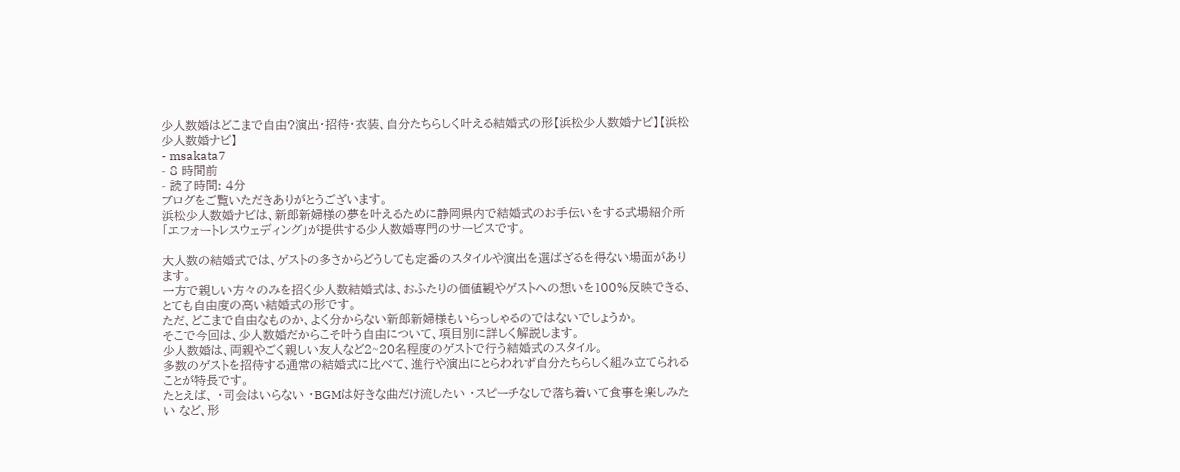少人数婚はどこまで自由?演出・招待・衣装、自分たちらしく叶える結婚式の形【浜松少人数婚ナビ】【浜松少人数婚ナビ】
- msakata7
- 8 時間前
- 読了時間: 4分
ブログをご覧いただきありがとうございます。
浜松少人数婚ナビは、新郎新婦様の夢を叶えるために静岡県内で結婚式のお手伝いをする式場紹介所「エフォートレスウェディング」が提供する少人数婚専門のサービスです。

大人数の結婚式では、ゲストの多さからどうしても定番のスタイルや演出を選ばざるを得ない場面があります。
一方で親しい方々のみを招く少人数結婚式は、おふたりの価値観やゲストへの想いを100%反映できる、とても自由度の高い結婚式の形です。
ただ、どこまで自由なものか、よく分からない新郎新婦様もいらっしゃるのではないでしょうか。
そこで今回は、少人数婚だからこそ叶う自由について、項目別に詳しく解説します。
少人数婚は、両親やごく親しい友人など2~20名程度のゲストで行う結婚式のスタイル。
多数のゲストを招待する通常の結婚式に比べて、進行や演出にとらわれず自分たちらしく組み立てられることが特長です。
たとえば、 ・司会はいらない ・BGMは好きな曲だけ流したい ・スピーチなしで落ち着いて食事を楽しみたい など、形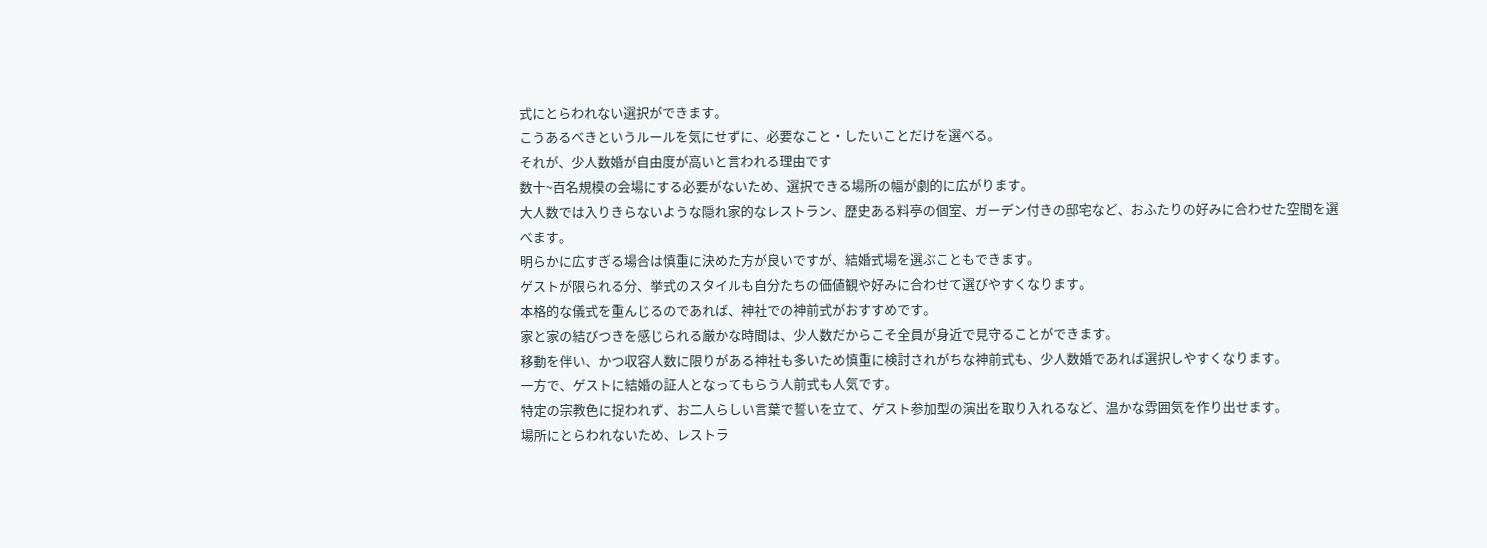式にとらわれない選択ができます。
こうあるべきというルールを気にせずに、必要なこと・したいことだけを選べる。
それが、少人数婚が自由度が高いと言われる理由です
数十~百名規模の会場にする必要がないため、選択できる場所の幅が劇的に広がります。
大人数では入りきらないような隠れ家的なレストラン、歴史ある料亭の個室、ガーデン付きの邸宅など、おふたりの好みに合わせた空間を選べます。
明らかに広すぎる場合は慎重に決めた方が良いですが、結婚式場を選ぶこともできます。
ゲストが限られる分、挙式のスタイルも自分たちの価値観や好みに合わせて選びやすくなります。
本格的な儀式を重んじるのであれば、神社での神前式がおすすめです。
家と家の結びつきを感じられる厳かな時間は、少人数だからこそ全員が身近で見守ることができます。
移動を伴い、かつ収容人数に限りがある神社も多いため慎重に検討されがちな神前式も、少人数婚であれば選択しやすくなります。
一方で、ゲストに結婚の証人となってもらう人前式も人気です。
特定の宗教色に捉われず、お二人らしい言葉で誓いを立て、ゲスト参加型の演出を取り入れるなど、温かな雰囲気を作り出せます。
場所にとらわれないため、レストラ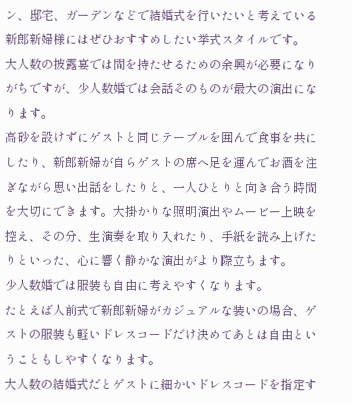ン、邸宅、ガーデンなどで結婚式を行いたいと考えている新郎新婦様にはぜひおすすめしたい挙式スタイルです。
大人数の披露宴では間を持たせるための余興が必要になりがちですが、少人数婚では会話そのものが最大の演出になります。
高砂を設けずにゲストと同じテーブルを囲んで食事を共にしたり、新郎新婦が自らゲストの席へ足を運んでお酒を注ぎながら思い出話をしたりと、一人ひとりと向き合う時間を大切にできます。大掛かりな照明演出やムービー上映を控え、その分、生演奏を取り入れたり、手紙を読み上げたりといった、心に響く静かな演出がより際立ちます。
少人数婚では服装も自由に考えやすくなります。
たとえば人前式で新郎新婦がカジュアルな装いの場合、ゲストの服装も軽いドレスコードだけ決めてあとは自由ということもしやすくなります。
大人数の結婚式だとゲストに細かいドレスコードを指定す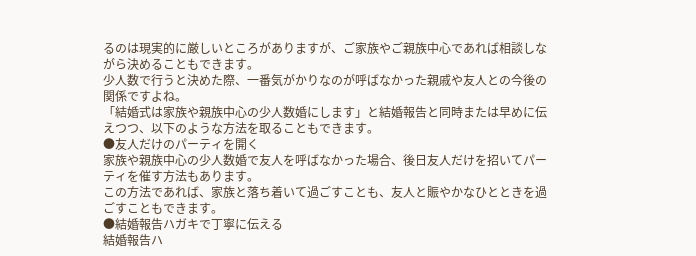るのは現実的に厳しいところがありますが、ご家族やご親族中心であれば相談しながら決めることもできます。
少人数で行うと決めた際、一番気がかりなのが呼ばなかった親戚や友人との今後の関係ですよね。
「結婚式は家族や親族中心の少人数婚にします」と結婚報告と同時または早めに伝えつつ、以下のような方法を取ることもできます。
●友人だけのパーティを開く
家族や親族中心の少人数婚で友人を呼ばなかった場合、後日友人だけを招いてパーティを催す方法もあります。
この方法であれば、家族と落ち着いて過ごすことも、友人と賑やかなひとときを過ごすこともできます。
●結婚報告ハガキで丁寧に伝える
結婚報告ハ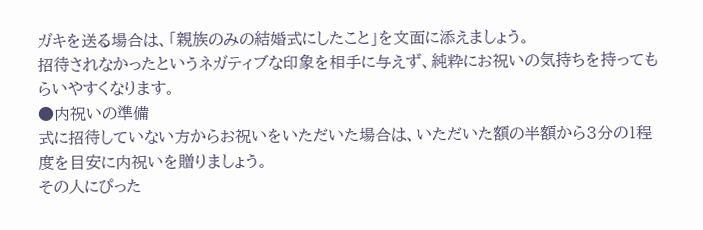ガキを送る場合は、「親族のみの結婚式にしたこと」を文面に添えましょう。
招待されなかったというネガティブな印象を相手に与えず、純粋にお祝いの気持ちを持ってもらいやすくなります。
●内祝いの準備
式に招待していない方からお祝いをいただいた場合は、いただいた額の半額から3分の1程度を目安に内祝いを贈りましょう。
その人にぴった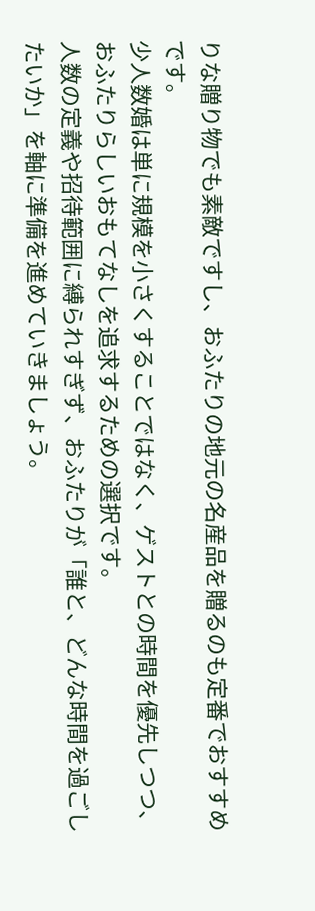りな贈り物でも素敵ですし、おふたりの地元の名産品を贈るのも定番でおすすめです。
少人数婚は単に規模を小さくすることではなく、ゲストとの時間を優先しつつ、おふたりらしいおもてなしを追求するための選択です。
人数の定義や招待範囲に縛られすぎず、おふたりが「誰と、どんな時間を過ごしたいか」を軸に準備を進めていきましょう。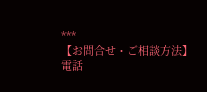***
【お問合せ・ご相談方法】
電話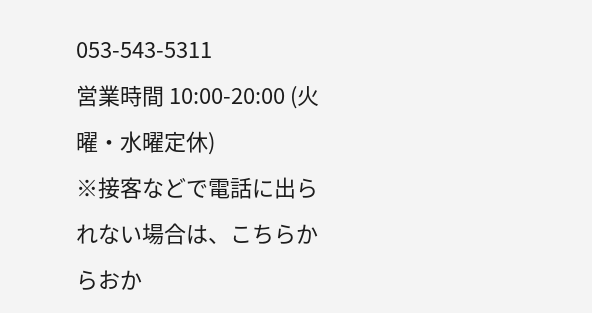053-543-5311
営業時間 10:00-20:00 (火曜・水曜定休)
※接客などで電話に出られない場合は、こちらからおか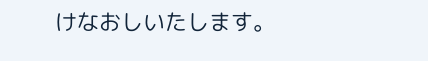けなおしいたします。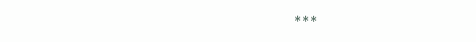***